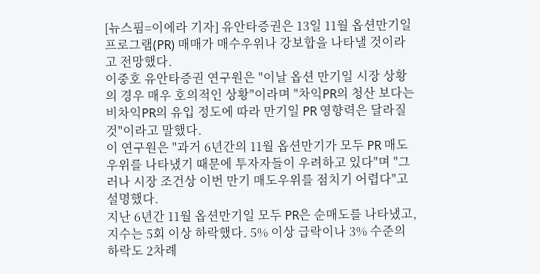[뉴스핌=이에라 기자] 유안타증권은 13일 11월 옵션만기일 프로그램(PR) 매매가 매수우위나 강보합을 나타낼 것이라고 전망했다.
이중호 유안타증권 연구원은 "이날 옵션 만기일 시장 상황의 경우 매우 호의적인 상황"이라며 "차익PR의 청산 보다는 비차익PR의 유입 정도에 따라 만기일 PR 영향력은 달라질 것"이라고 말했다.
이 연구원은 "과거 6년간의 11월 옵션만기가 모두 PR 매도우위를 나타냈기 때문에 투자자들이 우려하고 있다"며 "그러나 시장 조건상 이번 만기 매도우위를 점치기 어렵다"고 설명했다.
지난 6년간 11월 옵션만기일 모두 PR은 순매도를 나타냈고, 지수는 5회 이상 하락했다. 5% 이상 급락이나 3% 수준의 하락도 2차례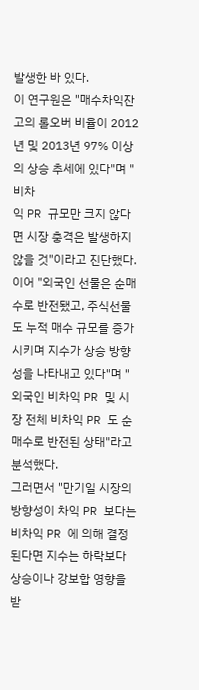발생한 바 있다.
이 연구원은 "매수차익잔고의 롤오버 비율이 2012년 및 2013년 97% 이상의 상승 추세에 있다"며 "비차
익 PR 규모만 크지 않다면 시장 충격은 발생하지 않을 것"이라고 진단했다.
이어 "외국인 선물은 순매수로 반전됐고, 주식선물도 누적 매수 규모를 증가시키며 지수가 상승 방향성을 나타내고 있다"며 "외국인 비차익 PR 및 시장 전체 비차익 PR 도 순매수로 반전된 상태"라고 분석했다.
그러면서 "만기일 시장의 방향성이 차익 PR 보다는 비차익 PR 에 의해 결정된다면 지수는 하락보다 상승이나 강보합 영향을 받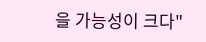을 가능성이 크다"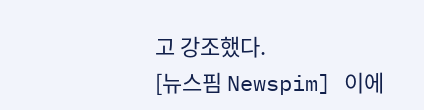고 강조했다.
[뉴스핌 Newspim] 이에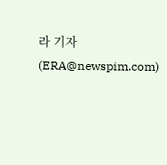라 기자 (ERA@newspim.com)